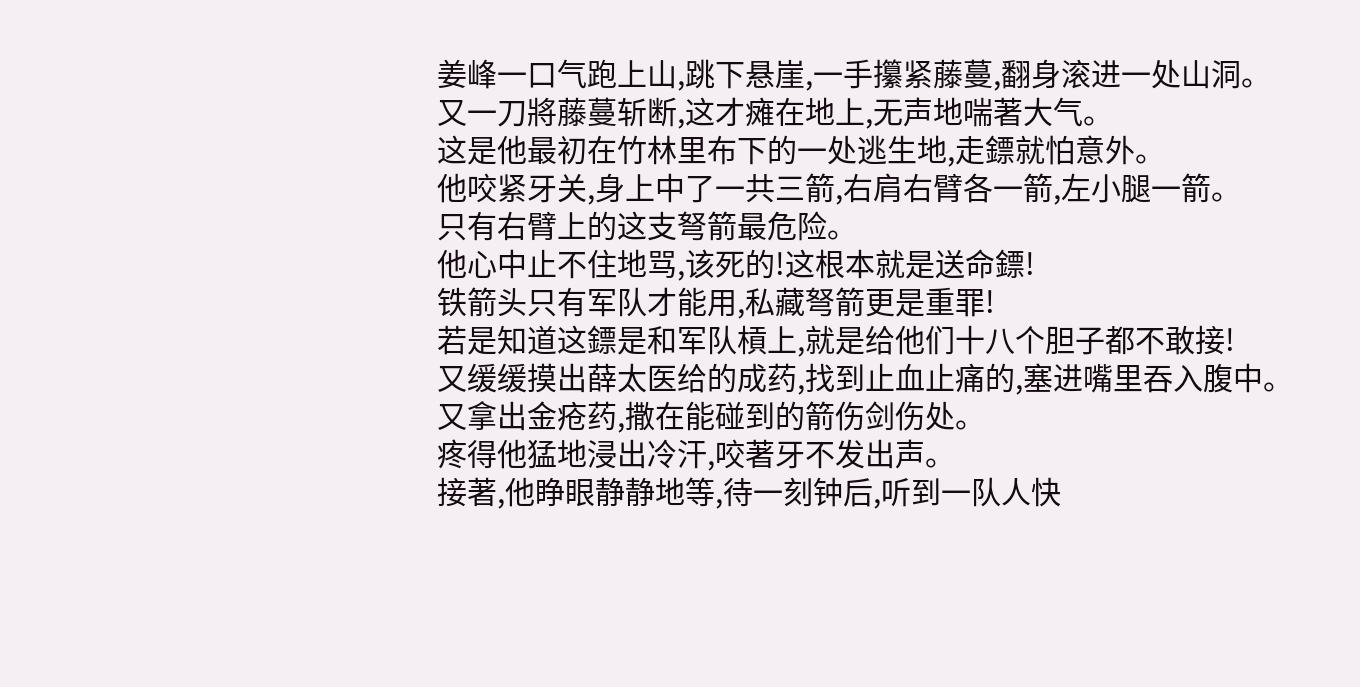姜峰一口气跑上山,跳下悬崖,一手攥紧藤蔓,翻身滚进一处山洞。
又一刀將藤蔓斩断,这才瘫在地上,无声地喘著大气。
这是他最初在竹林里布下的一处逃生地,走鏢就怕意外。
他咬紧牙关,身上中了一共三箭,右肩右臂各一箭,左小腿一箭。
只有右臂上的这支弩箭最危险。
他心中止不住地骂,该死的!这根本就是送命鏢!
铁箭头只有军队才能用,私藏弩箭更是重罪!
若是知道这鏢是和军队槓上,就是给他们十八个胆子都不敢接!
又缓缓摸出薛太医给的成药,找到止血止痛的,塞进嘴里吞入腹中。
又拿出金疮药,撒在能碰到的箭伤剑伤处。
疼得他猛地浸出冷汗,咬著牙不发出声。
接著,他睁眼静静地等,待一刻钟后,听到一队人快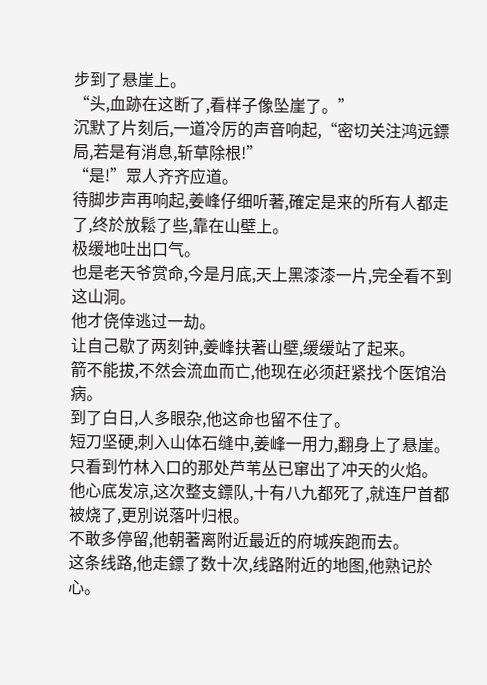步到了悬崖上。
“头,血跡在这断了,看样子像坠崖了。”
沉默了片刻后,一道冷厉的声音响起,“密切关注鸿远鏢局,若是有消息,斩草除根!”
“是!”眾人齐齐应道。
待脚步声再响起,姜峰仔细听著,確定是来的所有人都走了,终於放鬆了些,靠在山壁上。
极缓地吐出口气。
也是老天爷赏命,今是月底,天上黑漆漆一片,完全看不到这山洞。
他才侥倖逃过一劫。
让自己歇了两刻钟,姜峰扶著山壁,缓缓站了起来。
箭不能拔,不然会流血而亡,他现在必须赶紧找个医馆治病。
到了白日,人多眼杂,他这命也留不住了。
短刀坚硬,刺入山体石缝中,姜峰一用力,翻身上了悬崖。
只看到竹林入口的那处芦苇丛已窜出了冲天的火焰。
他心底发凉,这次整支鏢队,十有八九都死了,就连尸首都被烧了,更別说落叶归根。
不敢多停留,他朝著离附近最近的府城疾跑而去。
这条线路,他走鏢了数十次,线路附近的地图,他熟记於心。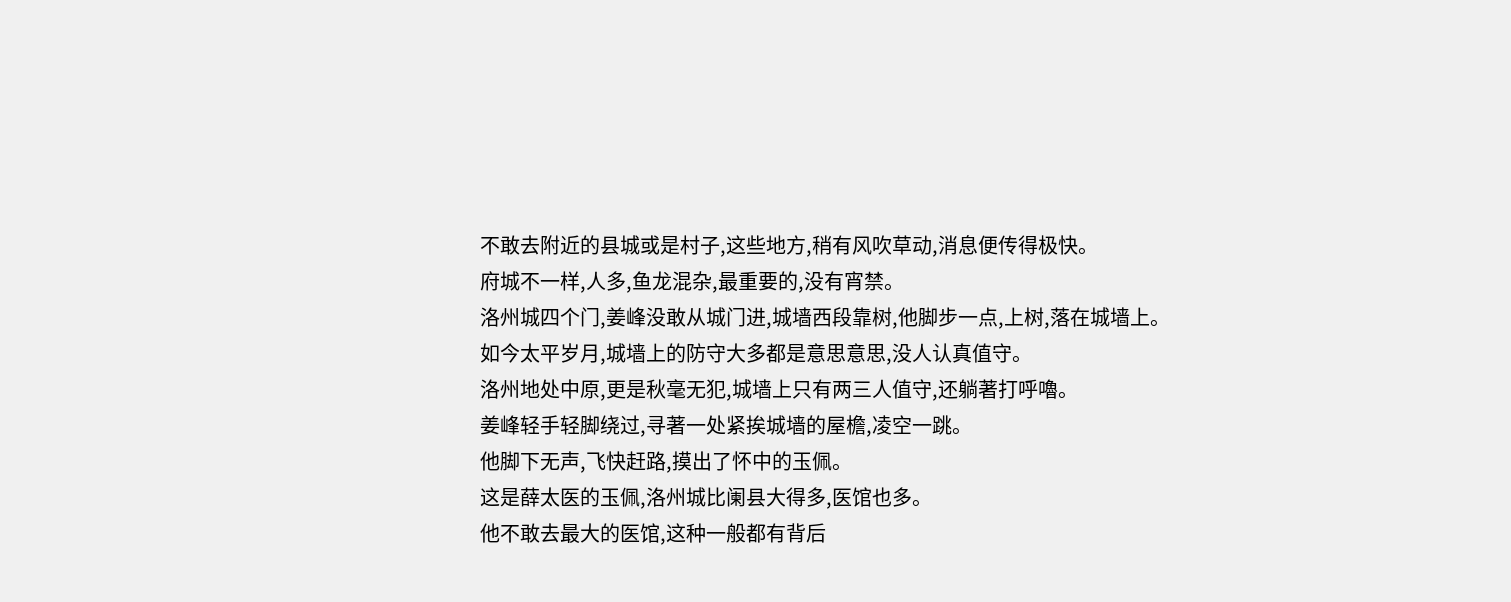不敢去附近的县城或是村子,这些地方,稍有风吹草动,消息便传得极快。
府城不一样,人多,鱼龙混杂,最重要的,没有宵禁。
洛州城四个门,姜峰没敢从城门进,城墙西段靠树,他脚步一点,上树,落在城墙上。
如今太平岁月,城墙上的防守大多都是意思意思,没人认真值守。
洛州地处中原,更是秋毫无犯,城墙上只有两三人值守,还躺著打呼嚕。
姜峰轻手轻脚绕过,寻著一处紧挨城墙的屋檐,凌空一跳。
他脚下无声,飞快赶路,摸出了怀中的玉佩。
这是薛太医的玉佩,洛州城比阑县大得多,医馆也多。
他不敢去最大的医馆,这种一般都有背后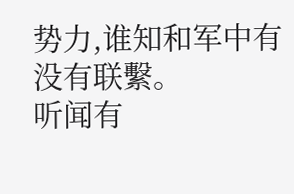势力,谁知和军中有没有联繫。
听闻有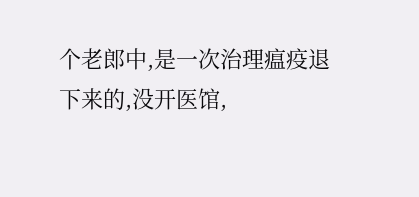个老郎中,是一次治理瘟疫退下来的,没开医馆,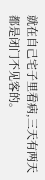就在自己宅子里看病,三天有两天都是闭门不见客的。